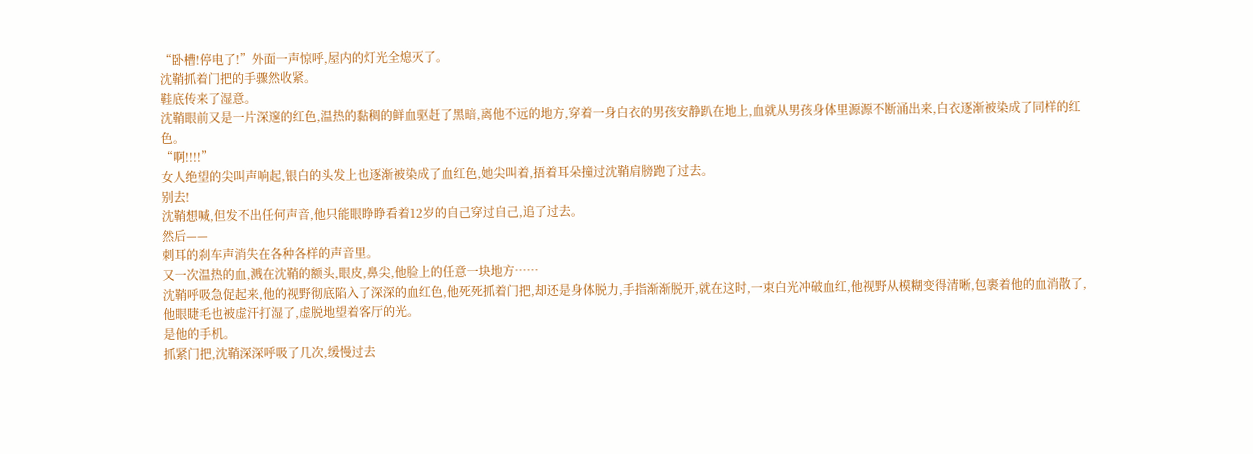“卧槽!停电了!”外面一声惊呼,屋内的灯光全熄灭了。
沈鞘抓着门把的手骤然收紧。
鞋底传来了湿意。
沈鞘眼前又是一片深邃的红色,温热的黏稠的鲜血驱赶了黑暗,离他不远的地方,穿着一身白衣的男孩安静趴在地上,血就从男孩身体里源源不断涌出来,白衣逐渐被染成了同样的红色。
“啊!!!!”
女人绝望的尖叫声响起,银白的头发上也逐渐被染成了血红色,她尖叫着,捂着耳朵撞过沈鞘肩膀跑了过去。
别去!
沈鞘想喊,但发不出任何声音,他只能眼睁睁看着12岁的自己穿过自己,追了过去。
然后——
刺耳的刹车声消失在各种各样的声音里。
又一次温热的血,溅在沈鞘的额头,眼皮,鼻尖,他脸上的任意一块地方……
沈鞘呼吸急促起来,他的视野彻底陷入了深深的血红色,他死死抓着门把,却还是身体脱力,手指渐渐脱开,就在这时,一束白光冲破血红,他视野从模糊变得清晰,包裹着他的血消散了,他眼睫毛也被虚汗打湿了,虚脱地望着客厅的光。
是他的手机。
抓紧门把,沈鞘深深呼吸了几次,缓慢过去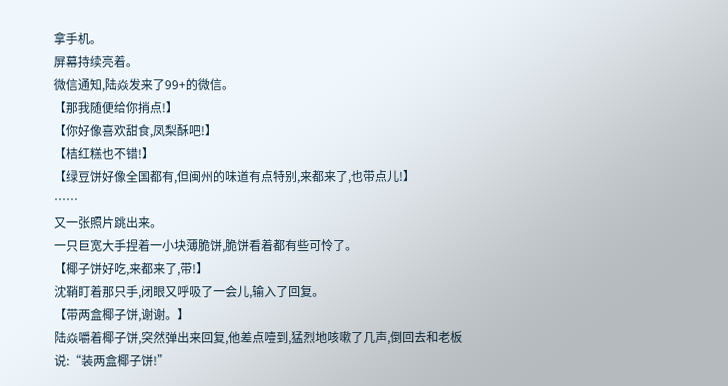拿手机。
屏幕持续亮着。
微信通知,陆焱发来了99+的微信。
【那我随便给你捎点!】
【你好像喜欢甜食,凤梨酥吧!】
【桔红糕也不错!】
【绿豆饼好像全国都有,但闽州的味道有点特别,来都来了,也带点儿!】
……
又一张照片跳出来。
一只巨宽大手捏着一小块薄脆饼,脆饼看着都有些可怜了。
【椰子饼好吃,来都来了,带!】
沈鞘盯着那只手,闭眼又呼吸了一会儿,输入了回复。
【带两盒椰子饼,谢谢。】
陆焱嚼着椰子饼,突然弹出来回复,他差点噎到,猛烈地咳嗽了几声,倒回去和老板说:“装两盒椰子饼!”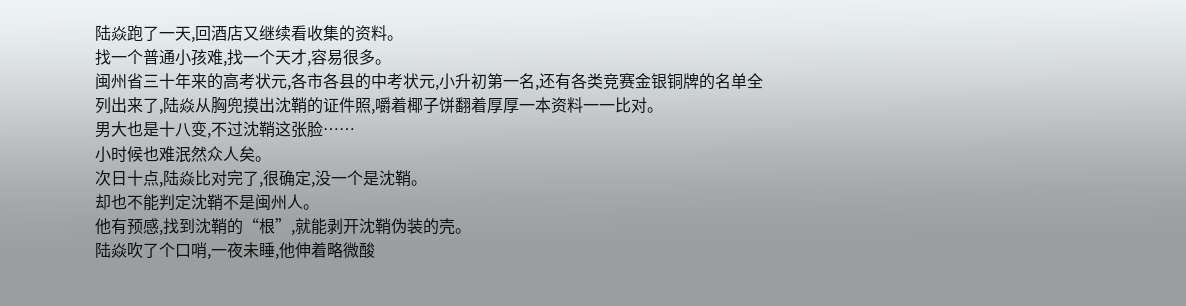陆焱跑了一天,回酒店又继续看收集的资料。
找一个普通小孩难,找一个天才,容易很多。
闽州省三十年来的高考状元,各市各县的中考状元,小升初第一名,还有各类竞赛金银铜牌的名单全列出来了,陆焱从胸兜摸出沈鞘的证件照,嚼着椰子饼翻着厚厚一本资料一一比对。
男大也是十八变,不过沈鞘这张脸……
小时候也难泯然众人矣。
次日十点,陆焱比对完了,很确定,没一个是沈鞘。
却也不能判定沈鞘不是闽州人。
他有预感,找到沈鞘的“根”,就能剥开沈鞘伪装的壳。
陆焱吹了个口哨,一夜未睡,他伸着略微酸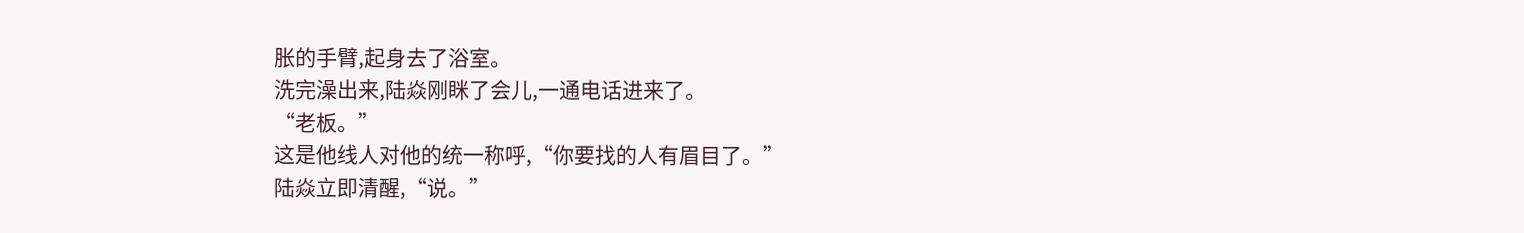胀的手臂,起身去了浴室。
洗完澡出来,陆焱刚眯了会儿,一通电话进来了。
“老板。”
这是他线人对他的统一称呼,“你要找的人有眉目了。”
陆焱立即清醒,“说。”